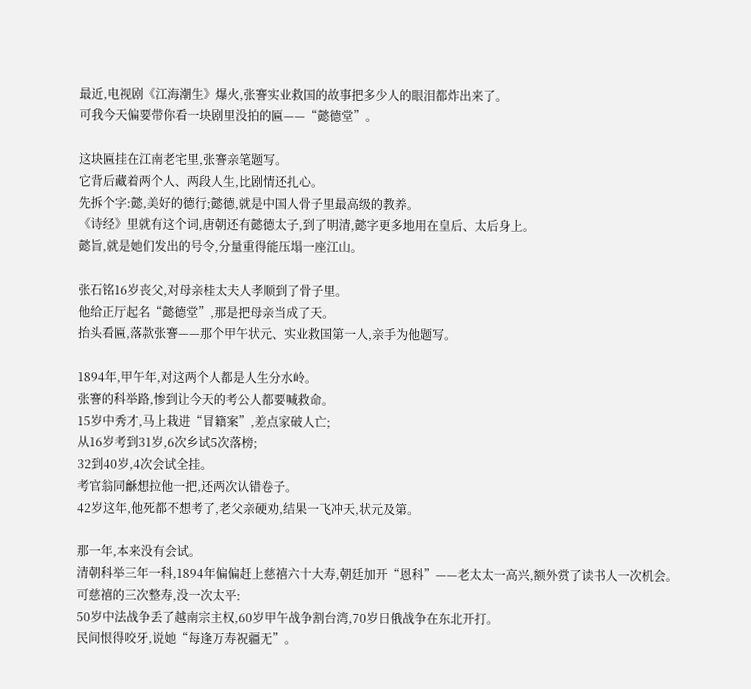最近,电视剧《江海潮生》爆火,张謇实业救国的故事把多少人的眼泪都炸出来了。
可我今天偏要带你看一块剧里没拍的匾——“懿德堂”。

这块匾挂在江南老宅里,张謇亲笔题写。
它背后藏着两个人、两段人生,比剧情还扎心。
先拆个字:懿,美好的德行;懿德,就是中国人骨子里最高级的教养。
《诗经》里就有这个词,唐朝还有懿德太子,到了明清,懿字更多地用在皇后、太后身上。
懿旨,就是她们发出的号令,分量重得能压塌一座江山。

张石铭16岁丧父,对母亲桂太夫人孝顺到了骨子里。
他给正厅起名“懿德堂”,那是把母亲当成了天。
抬头看匾,落款张謇——那个甲午状元、实业救国第一人,亲手为他题写。

1894年,甲午年,对这两个人都是人生分水岭。
张謇的科举路,惨到让今天的考公人都要喊救命。
15岁中秀才,马上栽进“冒籍案”,差点家破人亡;
从16岁考到31岁,6次乡试5次落榜;
32到40岁,4次会试全挂。
考官翁同龢想拉他一把,还两次认错卷子。
42岁这年,他死都不想考了,老父亲硬劝,结果一飞冲天,状元及第。

那一年,本来没有会试。
清朝科举三年一科,1894年偏偏赶上慈禧六十大寿,朝廷加开“恩科”——老太太一高兴,额外赏了读书人一次机会。
可慈禧的三次整寿,没一次太平:
50岁中法战争丢了越南宗主权,60岁甲午战争割台湾,70岁日俄战争在东北开打。
民间恨得咬牙,说她“每逢万寿祝疆无”。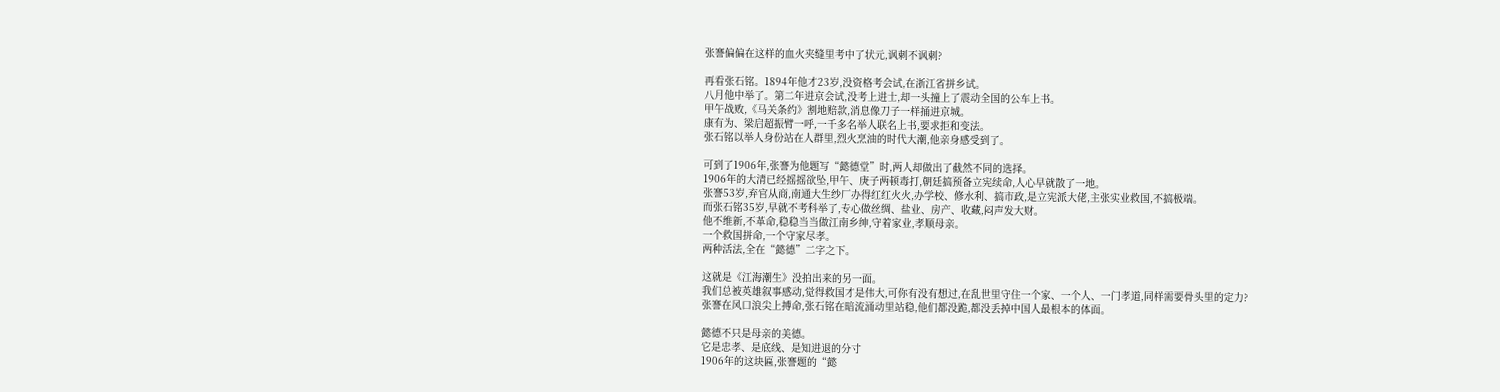张謇偏偏在这样的血火夹缝里考中了状元,讽刺不讽刺?

再看张石铭。1894年他才23岁,没资格考会试,在浙江省拼乡试。
八月他中举了。第二年进京会试,没考上进士,却一头撞上了震动全国的公车上书。
甲午战败,《马关条约》割地赔款,消息像刀子一样捅进京城。
康有为、梁启超振臂一呼,一千多名举人联名上书,要求拒和变法。
张石铭以举人身份站在人群里,烈火烹油的时代大潮,他亲身感受到了。

可到了1906年,张謇为他题写“懿德堂”时,两人却做出了截然不同的选择。
1906年的大清已经摇摇欲坠,甲午、庚子两顿毒打,朝廷搞预备立宪续命,人心早就散了一地。
张謇53岁,弃官从商,南通大生纱厂办得红红火火,办学校、修水利、搞市政,是立宪派大佬,主张实业救国,不搞极端。
而张石铭35岁,早就不考科举了,专心做丝绸、盐业、房产、收藏,闷声发大财。
他不维新,不革命,稳稳当当做江南乡绅,守着家业,孝顺母亲。
一个救国拼命,一个守家尽孝。
两种活法,全在“懿德”二字之下。

这就是《江海潮生》没拍出来的另一面。
我们总被英雄叙事感动,觉得救国才是伟大,可你有没有想过,在乱世里守住一个家、一个人、一门孝道,同样需要骨头里的定力?
张謇在风口浪尖上搏命,张石铭在暗流涌动里站稳,他们都没跪,都没丢掉中国人最根本的体面。

懿德不只是母亲的美德。
它是忠孝、是底线、是知进退的分寸
1906年的这块匾,张謇题的“懿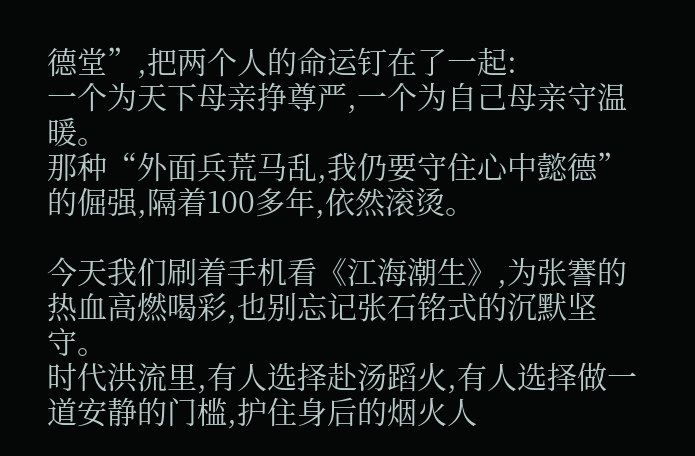德堂”,把两个人的命运钉在了一起:
一个为天下母亲挣尊严,一个为自己母亲守温暖。
那种“外面兵荒马乱,我仍要守住心中懿德”的倔强,隔着100多年,依然滚烫。

今天我们刷着手机看《江海潮生》,为张謇的热血高燃喝彩,也别忘记张石铭式的沉默坚守。
时代洪流里,有人选择赴汤蹈火,有人选择做一道安静的门槛,护住身后的烟火人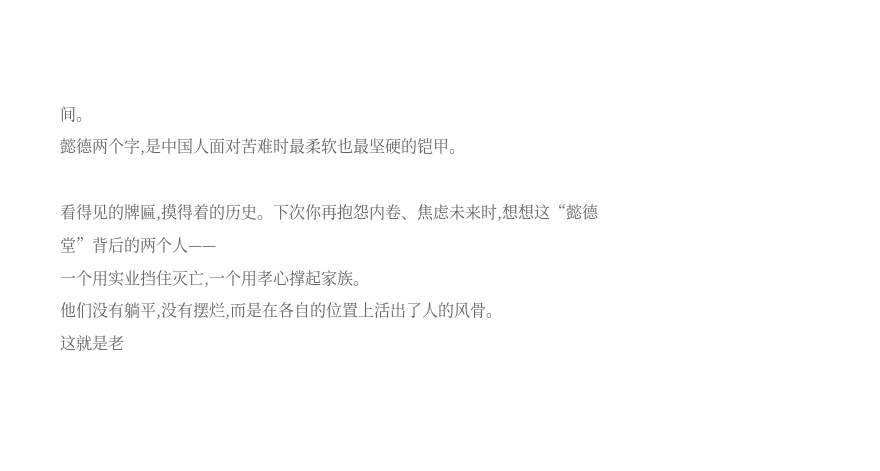间。
懿德两个字,是中国人面对苦难时最柔软也最坚硬的铠甲。

看得见的牌匾,摸得着的历史。下次你再抱怨内卷、焦虑未来时,想想这“懿德堂”背后的两个人——
一个用实业挡住灭亡,一个用孝心撑起家族。
他们没有躺平,没有摆烂,而是在各自的位置上活出了人的风骨。
这就是老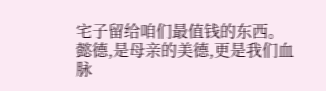宅子留给咱们最值钱的东西。
懿德,是母亲的美德,更是我们血脉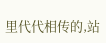里代代相传的,站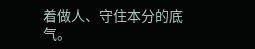着做人、守住本分的底气。